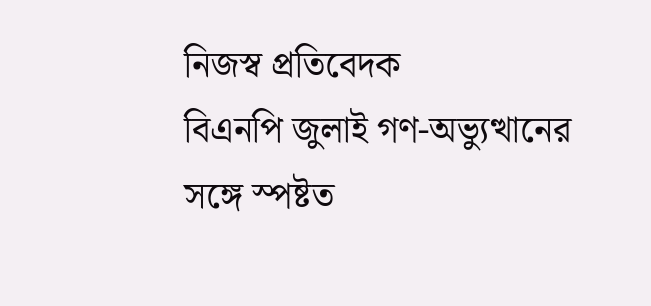নিজস্ব প্রতিবেদক
বিএনপি জুলাই গণ-অভ্যুত্থানের সঙ্গে স্পষ্টত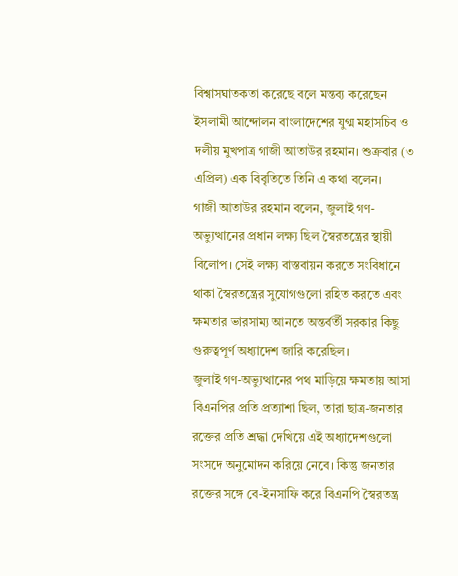বিশ্বাসঘাতকতা করেছে বলে মন্তব্য করেছেন ইসলামী আন্দোলন বাংলাদেশের যুগ্ম মহাসচিব ও দলীয় মুখপাত্র গাজী আতাউর রহমান। শুক্রবার (৩ এপ্রিল) এক বিবৃতিতে তিনি এ কথা বলেন।
গাজী আতাউর রহমান বলেন, জুলাই গণ-অভ্যুত্থানের প্রধান লক্ষ্য ছিল স্বৈরতন্ত্রের স্থায়ী বিলোপ। সেই লক্ষ্য বাস্তবায়ন করতে সংবিধানে থাকা স্বৈরতন্ত্রের সুযোগগুলো রহিত করতে এবং ক্ষমতার ভারসাম্য আনতে অন্তর্বর্তী সরকার কিছু গুরুত্বপূর্ণ অধ্যাদেশ জারি করেছিল।
জুলাই গণ-অভ্যুত্থানের পথ মাড়িয়ে ক্ষমতায় আসা বিএনপির প্রতি প্রত্যাশা ছিল, তারা ছাত্র-জনতার রক্তের প্রতি শ্রদ্ধা দেখিয়ে এই অধ্যাদেশগুলো সংসদে অনুমোদন করিয়ে নেবে। কিন্তু জনতার রক্তের সঙ্গে বে-ইনসাফি করে বিএনপি স্বৈরতন্ত্র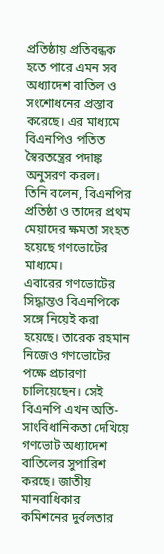প্রতিষ্ঠায় প্রতিবন্ধক হতে পারে এমন সব অধ্যাদেশ বাতিল ও সংশোধনের প্রস্তাব করেছে। এর মাধ্যমে বিএনপিও পতিত স্বৈরতন্ত্রের পদাঙ্ক অনুসরণ করল।
তিনি বলেন, বিএনপির প্রতিষ্ঠা ও তাদের প্রথম মেয়াদের ক্ষমতা সংহত হয়েছে গণভোটের মাধ্যমে।
এবারের গণভোটের সিদ্ধান্তও বিএনপিকে সঙ্গে নিয়েই করা হয়েছে। তারেক রহমান নিজেও গণভোটের পক্ষে প্রচারণা চালিয়েছেন। সেই বিএনপি এখন অতি-সাংবিধানিকতা দেখিয়ে গণভোট অধ্যাদেশ বাতিলের সুপারিশ করছে। জাতীয় মানবাধিকার কমিশনের দুর্বলতার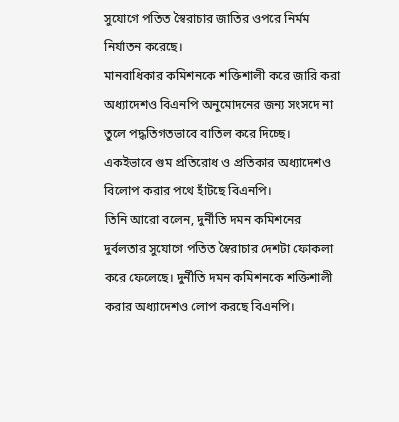সুযোগে পতিত স্বৈরাচার জাতির ওপরে নির্মম নির্যাতন করেছে।
মানবাধিকার কমিশনকে শক্তিশালী করে জারি করা অধ্যাদেশও বিএনপি অনুমোদনের জন্য সংসদে না তুলে পদ্ধতিগতভাবে বাতিল করে দিচ্ছে। একইভাবে গুম প্রতিরোধ ও প্রতিকার অধ্যাদেশও বিলোপ করার পথে হাঁটছে বিএনপি।
তিনি আরো বলেন, দুর্নীতি দমন কমিশনের দুর্বলতার সুযোগে পতিত স্বৈরাচার দেশটা ফোকলা করে ফেলেছে। দুর্নীতি দমন কমিশনকে শক্তিশালী করার অধ্যাদেশও লোপ করছে বিএনপি।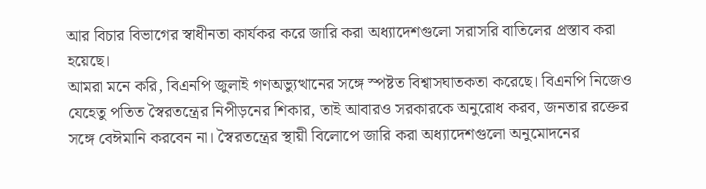আর বিচার বিভাগের স্বাধীনতা কার্যকর করে জারি করা অধ্যাদেশগুলো সরাসরি বাতিলের প্রস্তাব করা হয়েছে।
আমরা মনে করি, বিএনপি জুলাই গণঅভ্যুত্থানের সঙ্গে স্পষ্টত বিশ্বাসঘাতকতা করেছে। বিএনপি নিজেও যেহেতু পতিত স্বৈরতন্ত্রের নিপীড়নের শিকার, তাই আবারও সরকারকে অনুরোধ করব, জনতার রক্তের সঙ্গে বেঈমানি করবেন না। স্বৈরতন্ত্রের স্থায়ী বিলোপে জারি করা অধ্যাদেশগুলো অনুমোদনের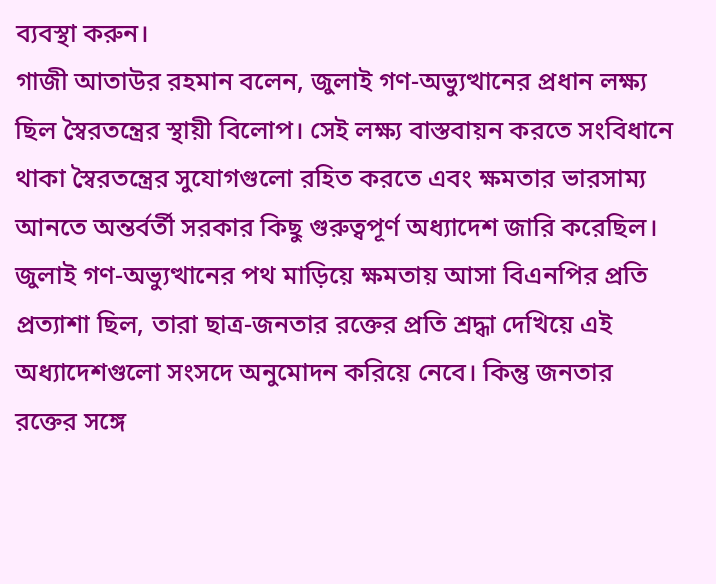ব্যবস্থা করুন।
গাজী আতাউর রহমান বলেন, জুলাই গণ-অভ্যুত্থানের প্রধান লক্ষ্য ছিল স্বৈরতন্ত্রের স্থায়ী বিলোপ। সেই লক্ষ্য বাস্তবায়ন করতে সংবিধানে থাকা স্বৈরতন্ত্রের সুযোগগুলো রহিত করতে এবং ক্ষমতার ভারসাম্য আনতে অন্তর্বর্তী সরকার কিছু গুরুত্বপূর্ণ অধ্যাদেশ জারি করেছিল।
জুলাই গণ-অভ্যুত্থানের পথ মাড়িয়ে ক্ষমতায় আসা বিএনপির প্রতি প্রত্যাশা ছিল, তারা ছাত্র-জনতার রক্তের প্রতি শ্রদ্ধা দেখিয়ে এই অধ্যাদেশগুলো সংসদে অনুমোদন করিয়ে নেবে। কিন্তু জনতার রক্তের সঙ্গে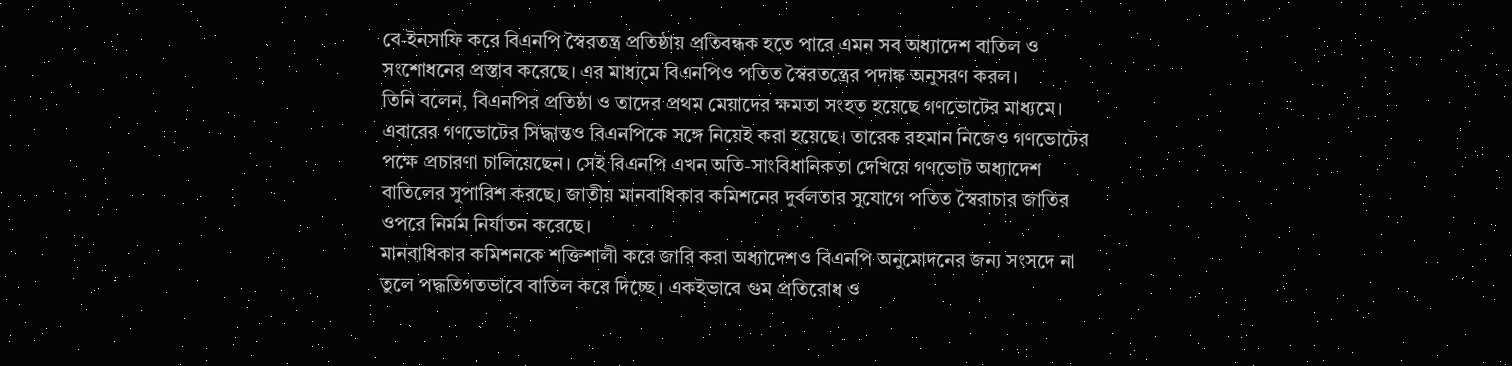বে-ইনসাফি করে বিএনপি স্বৈরতন্ত্র প্রতিষ্ঠায় প্রতিবন্ধক হতে পারে এমন সব অধ্যাদেশ বাতিল ও সংশোধনের প্রস্তাব করেছে। এর মাধ্যমে বিএনপিও পতিত স্বৈরতন্ত্রের পদাঙ্ক অনুসরণ করল।
তিনি বলেন, বিএনপির প্রতিষ্ঠা ও তাদের প্রথম মেয়াদের ক্ষমতা সংহত হয়েছে গণভোটের মাধ্যমে।
এবারের গণভোটের সিদ্ধান্তও বিএনপিকে সঙ্গে নিয়েই করা হয়েছে। তারেক রহমান নিজেও গণভোটের পক্ষে প্রচারণা চালিয়েছেন। সেই বিএনপি এখন অতি-সাংবিধানিকতা দেখিয়ে গণভোট অধ্যাদেশ বাতিলের সুপারিশ করছে। জাতীয় মানবাধিকার কমিশনের দুর্বলতার সুযোগে পতিত স্বৈরাচার জাতির ওপরে নির্মম নির্যাতন করেছে।
মানবাধিকার কমিশনকে শক্তিশালী করে জারি করা অধ্যাদেশও বিএনপি অনুমোদনের জন্য সংসদে না তুলে পদ্ধতিগতভাবে বাতিল করে দিচ্ছে। একইভাবে গুম প্রতিরোধ ও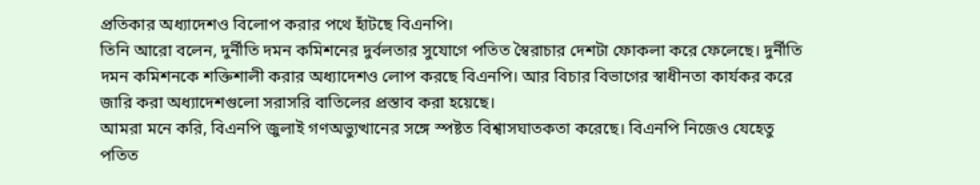প্রতিকার অধ্যাদেশও বিলোপ করার পথে হাঁটছে বিএনপি।
তিনি আরো বলেন, দুর্নীতি দমন কমিশনের দুর্বলতার সুযোগে পতিত স্বৈরাচার দেশটা ফোকলা করে ফেলেছে। দুর্নীতি দমন কমিশনকে শক্তিশালী করার অধ্যাদেশও লোপ করছে বিএনপি। আর বিচার বিভাগের স্বাধীনতা কার্যকর করে জারি করা অধ্যাদেশগুলো সরাসরি বাতিলের প্রস্তাব করা হয়েছে।
আমরা মনে করি, বিএনপি জুলাই গণঅভ্যুত্থানের সঙ্গে স্পষ্টত বিশ্বাসঘাতকতা করেছে। বিএনপি নিজেও যেহেতু পতিত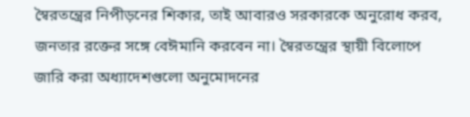স্বৈরতন্ত্রের নিপীড়নের শিকার, তাই আবারও সরকারকে অনুরোধ করব, জনতার রক্তের সঙ্গে বেঈমানি করবেন না। স্বৈরতন্ত্রের স্থায়ী বিলোপে জারি করা অধ্যাদেশগুলো অনুমোদনের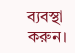ব্যবস্থা করুন।